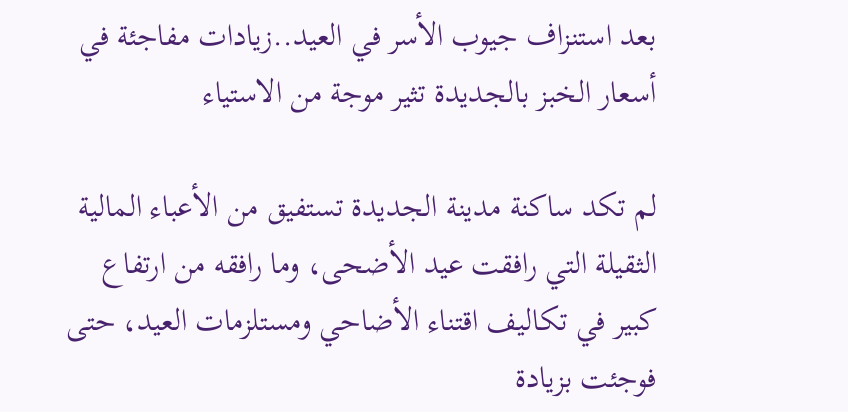بعد استنزاف جيوب الأسر في العيد..زيادات مفاجئة في أسعار الخبز بالجديدة تثير موجة من الاستياء

لم تكد ساكنة مدينة الجديدة تستفيق من الأعباء المالية الثقيلة التي رافقت عيد الأضحى، وما رافقه من ارتفاع كبير في تكاليف اقتناء الأضاحي ومستلزمات العيد، حتى فوجئت بزيادة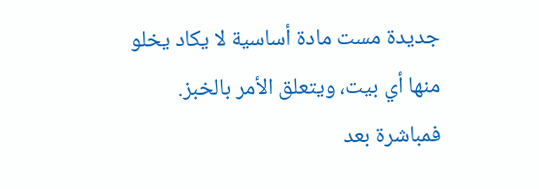جديدة مست مادة أساسية لا يكاد يخلو منها أي بيت، ويتعلق الأمر بالخبز.
فمباشرة بعد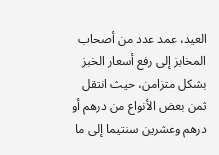العيد، عمد عدد من أصحاب المخابز إلى رفع أسعار الخبز بشكل متزامن، حيث انتقل ثمن بعض الأنواع من درهم أو درهم وعشرين سنتيما إلى ما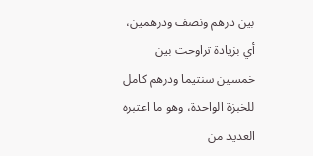بين درهم ونصف ودرهمين، أي بزيادة تراوحت بين خمسين سنتيما ودرهم كامل للخبزة الواحدة، وهو ما اعتبره العديد من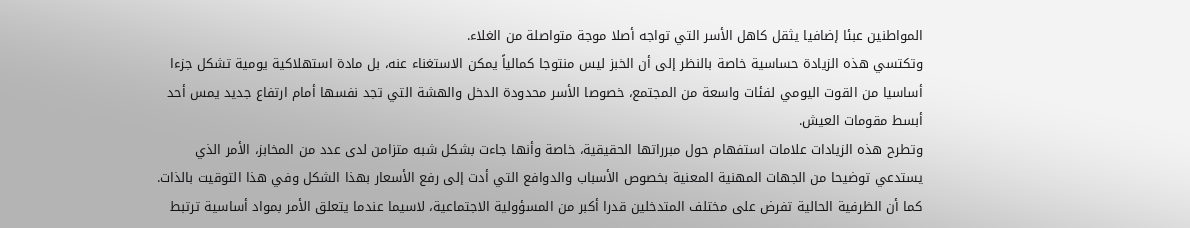المواطنين عبئا إضافيا يثقل كاهل الأسر التي تواجه أصلا موجة متواصلة من الغلاء.
وتكتسي هذه الزيادة حساسية خاصة بالنظر إلى أن الخبز ليس منتوجا كمالياً يمكن الاستغناء عنه، بل مادة استهلاكية يومية تشكل جزءا أساسيا من القوت اليومي لفئات واسعة من المجتمع، خصوصا الأسر محدودة الدخل والهشة التي تجد نفسها أمام ارتفاع جديد يمس أحد أبسط مقومات العيش.
وتطرح هذه الزيادات علامات استفهام حول مبرراتها الحقيقية، خاصة وأنها جاءت بشكل شبه متزامن لدى عدد من المخابز، الأمر الذي يستدعي توضيحا من الجهات المهنية المعنية بخصوص الأسباب والدوافع التي أدت إلى رفع الأسعار بهذا الشكل وفي هذا التوقيت بالذات.
كما أن الظرفية الحالية تفرض على مختلف المتدخلين قدرا أكبر من المسؤولية الاجتماعية، لاسيما عندما يتعلق الأمر بمواد أساسية ترتبط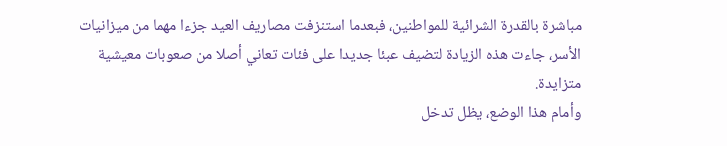مباشرة بالقدرة الشرائية للمواطنين، فبعدما استنزفت مصاريف العيد جزءا مهما من ميزانيات الأسر، جاءت هذه الزيادة لتضيف عبئا جديدا على فئات تعاني أصلا من صعوبات معيشية متزايدة.
وأمام هذا الوضع، يظل تدخل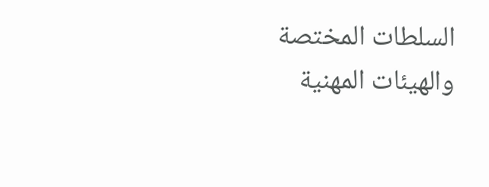السلطات المختصة والهيئات المهنية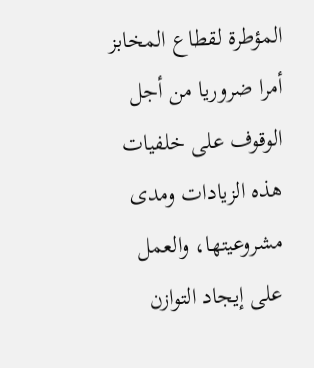المؤطرة لقطاع المخابز أمرا ضروريا من أجل الوقوف على خلفيات هذه الزيادات ومدى مشروعيتها، والعمل على إيجاد التوازن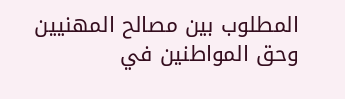المطلوب بين مصالح المهنيين وحق المواطنين في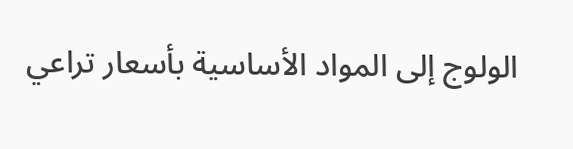الولوج إلى المواد الأساسية بأسعار تراعي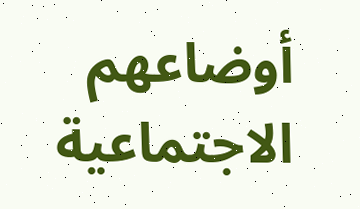أوضاعهم الاجتماعية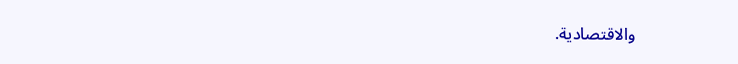والاقتصادية.